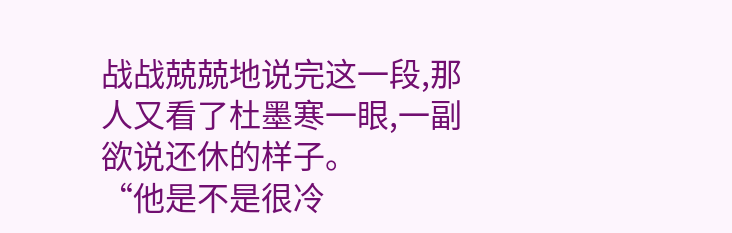战战兢兢地说完这一段,那人又看了杜墨寒一眼,一副欲说还休的样子。
“他是不是很冷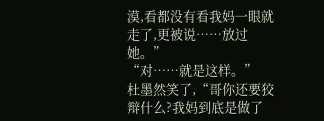漠,看都没有看我妈一眼就走了,更被说……放过她。”
“对……就是这样。”
杜墨然笑了,“哥你还要狡辩什么?我妈到底是做了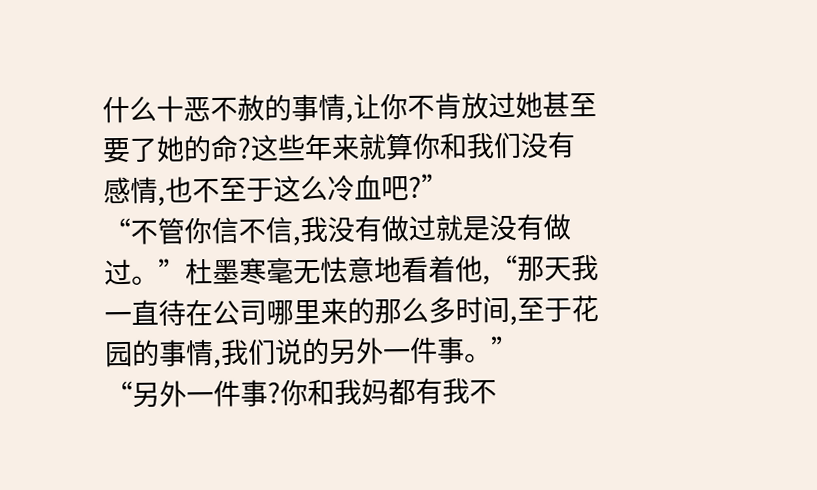什么十恶不赦的事情,让你不肯放过她甚至要了她的命?这些年来就算你和我们没有感情,也不至于这么冷血吧?”
“不管你信不信,我没有做过就是没有做过。”杜墨寒毫无怯意地看着他,“那天我一直待在公司哪里来的那么多时间,至于花园的事情,我们说的另外一件事。”
“另外一件事?你和我妈都有我不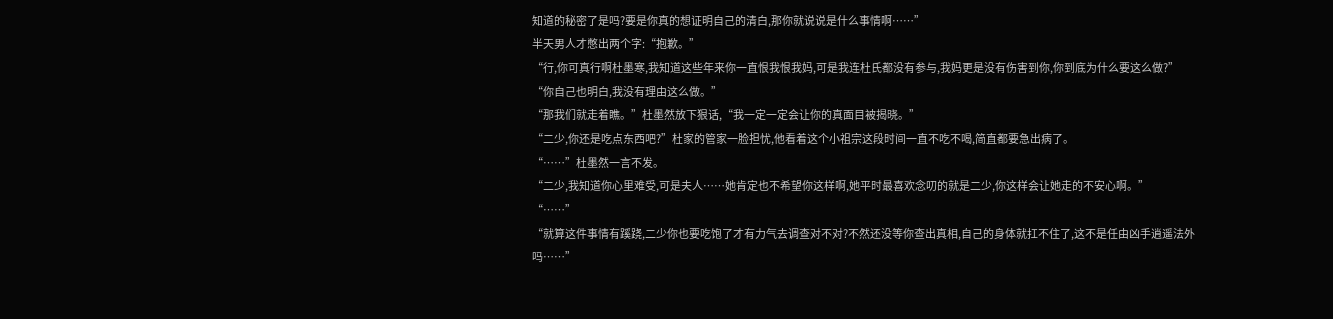知道的秘密了是吗?要是你真的想证明自己的清白,那你就说说是什么事情啊……”
半天男人才憋出两个字:“抱歉。”
“行,你可真行啊杜墨寒,我知道这些年来你一直恨我恨我妈,可是我连杜氏都没有参与,我妈更是没有伤害到你,你到底为什么要这么做?”
“你自己也明白,我没有理由这么做。”
“那我们就走着瞧。”杜墨然放下狠话,“我一定一定会让你的真面目被揭晓。”
“二少,你还是吃点东西吧?”杜家的管家一脸担忧,他看着这个小祖宗这段时间一直不吃不喝,简直都要急出病了。
“……”杜墨然一言不发。
“二少,我知道你心里难受,可是夫人……她肯定也不希望你这样啊,她平时最喜欢念叨的就是二少,你这样会让她走的不安心啊。”
“……”
“就算这件事情有蹊跷,二少你也要吃饱了才有力气去调查对不对?不然还没等你查出真相,自己的身体就扛不住了,这不是任由凶手逍遥法外吗……”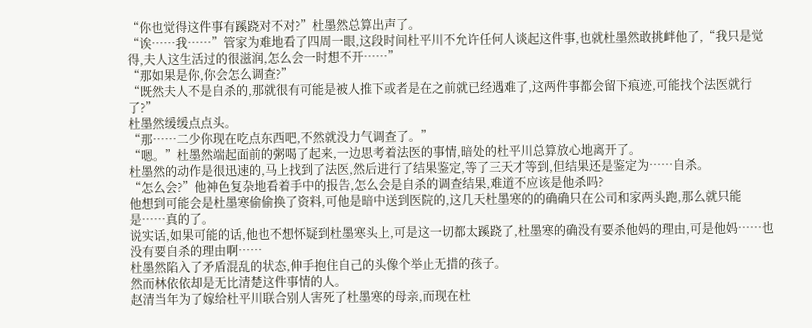“你也觉得这件事有蹊跷对不对?”杜墨然总算出声了。
“诶……我……”管家为难地看了四周一眼,这段时间杜平川不允许任何人谈起这件事,也就杜墨然敢挑衅他了,“我只是觉得,夫人这生活过的很滋润,怎么会一时想不开……”
“那如果是你,你会怎么调查?”
“既然夫人不是自杀的,那就很有可能是被人推下或者是在之前就已经遇难了,这两件事都会留下痕迹,可能找个法医就行了?”
杜墨然缓缓点点头。
“那……二少你现在吃点东西吧,不然就没力气调查了。”
“嗯。”杜墨然端起面前的粥喝了起来,一边思考着法医的事情,暗处的杜平川总算放心地离开了。
杜墨然的动作是很迅速的,马上找到了法医,然后进行了结果鉴定,等了三天才等到,但结果还是鉴定为……自杀。
“怎么会?”他神色复杂地看着手中的报告,怎么会是自杀的调查结果,难道不应该是他杀吗?
他想到可能会是杜墨寒偷偷换了资料,可他是暗中送到医院的,这几天杜墨寒的的确确只在公司和家两头跑,那么就只能是……真的了。
说实话,如果可能的话,他也不想怀疑到杜墨寒头上,可是这一切都太蹊跷了,杜墨寒的确没有要杀他妈的理由,可是他妈……也没有要自杀的理由啊……
杜墨然陷入了矛盾混乱的状态,伸手抱住自己的头像个举止无措的孩子。
然而林依依却是无比清楚这件事情的人。
赵清当年为了嫁给杜平川联合别人害死了杜墨寒的母亲,而现在杜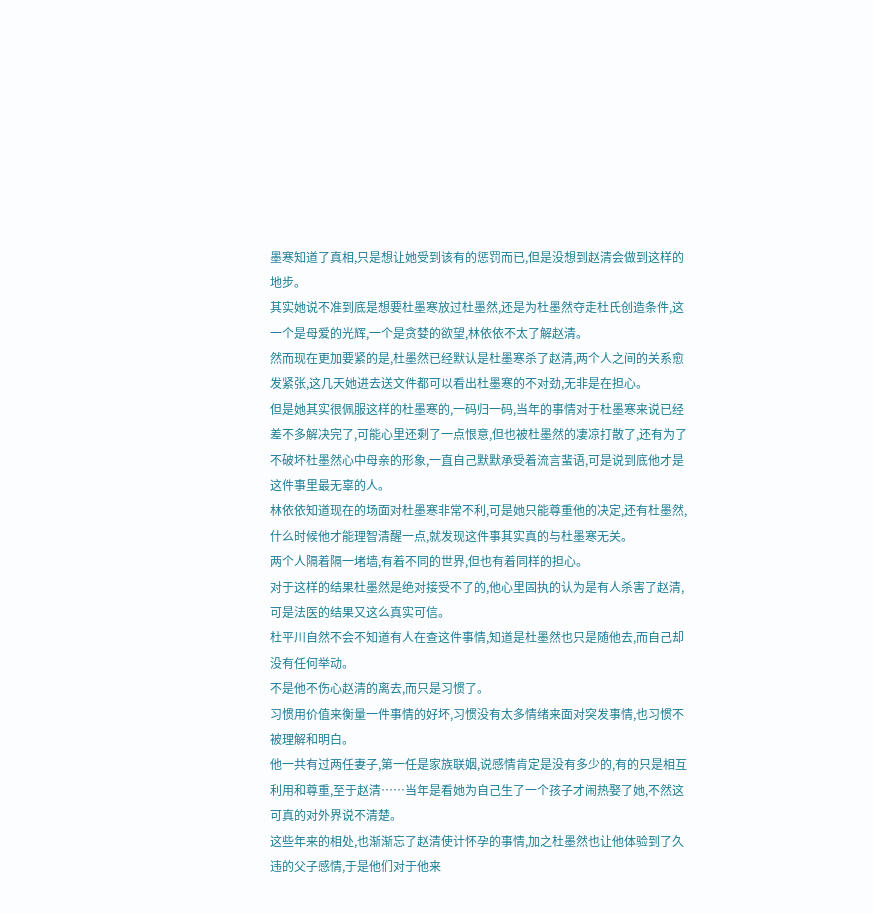墨寒知道了真相,只是想让她受到该有的惩罚而已,但是没想到赵清会做到这样的地步。
其实她说不准到底是想要杜墨寒放过杜墨然,还是为杜墨然夺走杜氏创造条件,这一个是母爱的光辉,一个是贪婪的欲望,林依依不太了解赵清。
然而现在更加要紧的是,杜墨然已经默认是杜墨寒杀了赵清,两个人之间的关系愈发紧张,这几天她进去送文件都可以看出杜墨寒的不对劲,无非是在担心。
但是她其实很佩服这样的杜墨寒的,一码归一码,当年的事情对于杜墨寒来说已经差不多解决完了,可能心里还剩了一点恨意,但也被杜墨然的凄凉打散了,还有为了不破坏杜墨然心中母亲的形象,一直自己默默承受着流言蜚语,可是说到底他才是这件事里最无辜的人。
林依依知道现在的场面对杜墨寒非常不利,可是她只能尊重他的决定,还有杜墨然,什么时候他才能理智清醒一点,就发现这件事其实真的与杜墨寒无关。
两个人隔着隔一堵墙,有着不同的世界,但也有着同样的担心。
对于这样的结果杜墨然是绝对接受不了的,他心里固执的认为是有人杀害了赵清,可是法医的结果又这么真实可信。
杜平川自然不会不知道有人在查这件事情,知道是杜墨然也只是随他去,而自己却没有任何举动。
不是他不伤心赵清的离去,而只是习惯了。
习惯用价值来衡量一件事情的好坏,习惯没有太多情绪来面对突发事情,也习惯不被理解和明白。
他一共有过两任妻子,第一任是家族联姻,说感情肯定是没有多少的,有的只是相互利用和尊重,至于赵清……当年是看她为自己生了一个孩子才闹热娶了她,不然这可真的对外界说不清楚。
这些年来的相处,也渐渐忘了赵清使计怀孕的事情,加之杜墨然也让他体验到了久违的父子感情,于是他们对于他来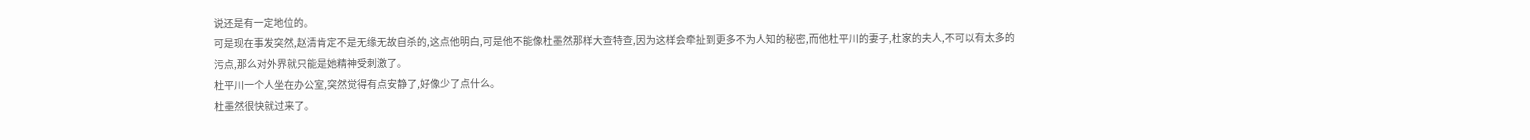说还是有一定地位的。
可是现在事发突然,赵清肯定不是无缘无故自杀的,这点他明白,可是他不能像杜墨然那样大查特查,因为这样会牵扯到更多不为人知的秘密,而他杜平川的妻子,杜家的夫人,不可以有太多的污点,那么对外界就只能是她精神受刺激了。
杜平川一个人坐在办公室,突然觉得有点安静了,好像少了点什么。
杜墨然很快就过来了。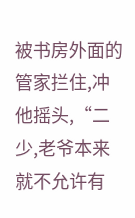被书房外面的管家拦住,冲他摇头,“二少,老爷本来就不允许有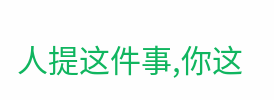人提这件事,你这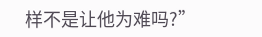样不是让他为难吗?”